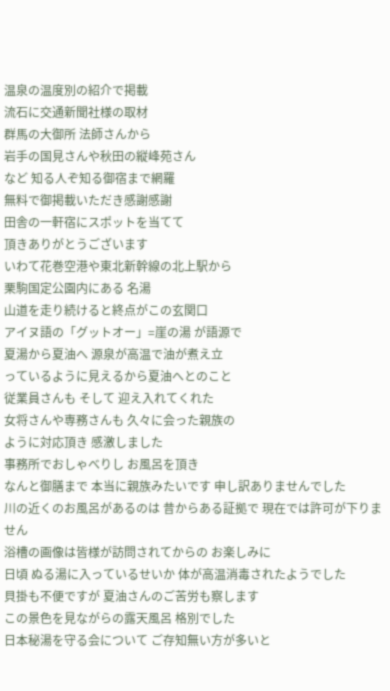温泉の温度別の紹介で掲載
流石に交通新聞社様の取材
群馬の大御所 法師さんから
岩手の国見さんや秋田の縦峰苑さん
など 知る人ぞ知る御宿まで網羅
無料で御掲載いただき感謝感謝
田舎の一軒宿にスポットを当てて
頂きありがとうございます
いわて花巻空港や東北新幹線の北上駅から
栗駒国定公園内にある 名湯
山道を走り続けると終点がこの玄関口
アイヌ語の「グットオー」=崖の湯 が語源で
夏湯から夏油へ 源泉が高温で油が煮え立
っているように見えるから夏油へとのこと
従業員さんも そして 迎え入れてくれた
女将さんや専務さんも 久々に会った親族の
ように対応頂き 感激しました
事務所でおしゃべりし お風呂を頂き
なんと御膳まで 本当に親族みたいです 申し訳ありませんでした
川の近くのお風呂があるのは 昔からある証拠で 現在では許可が下りません
浴槽の画像は皆様が訪問されてからの お楽しみに
日頃 ぬる湯に入っているせいか 体が高温消毒されたようでした
貝掛も不便ですが 夏油さんのご苦労も察します
この景色を見ながらの露天風呂 格別でした
日本秘湯を守る会について ご存知無い方が多いと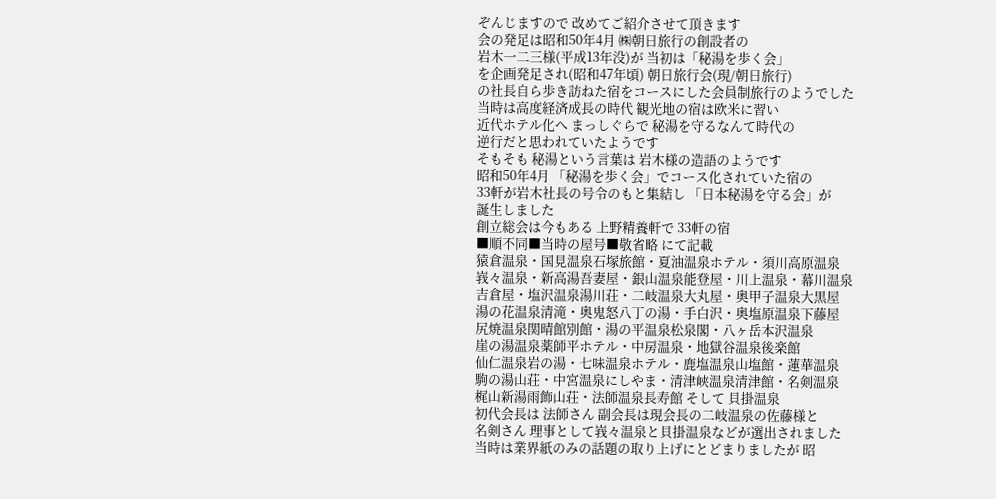ぞんじますので 改めてご紹介させて頂きます
会の発足は昭和50年4月 ㈱朝日旅行の創設者の
岩木一二三様(平成13年没)が 当初は「秘湯を歩く会」
を企画発足され(昭和47年頃) 朝日旅行会(現/朝日旅行)
の社長自ら歩き訪ねた宿をコースにした会員制旅行のようでした
当時は高度経済成長の時代 観光地の宿は欧米に習い
近代ホテル化へ まっしぐらで 秘湯を守るなんて時代の
逆行だと思われていたようです
そもそも 秘湯という言葉は 岩木様の造語のようです
昭和50年4月 「秘湯を歩く会」でコース化されていた宿の
33軒が岩木社長の号令のもと集結し 「日本秘湯を守る会」が
誕生しました
創立総会は今もある 上野精養軒で 33軒の宿
■順不同■当時の屋号■敬省略 にて記載
猿倉温泉・国見温泉石塚旅館・夏油温泉ホテル・須川高原温泉
峩々温泉・新高湯吾妻屋・銀山温泉能登屋・川上温泉・幕川温泉
吉倉屋・塩沢温泉湯川荘・二岐温泉大丸屋・奥甲子温泉大黒屋
湯の花温泉清滝・奥鬼怒八丁の湯・手白沢・奥塩原温泉下藤屋
尻焼温泉関晴館別館・湯の平温泉松泉閣・八ヶ岳本沢温泉
崖の湯温泉薬師平ホテル・中房温泉・地獄谷温泉後楽館
仙仁温泉岩の湯・七味温泉ホテル・鹿塩温泉山塩館・蓮華温泉
駒の湯山荘・中宮温泉にしやま・清津峡温泉清津館・名剣温泉
梶山新湯雨飾山荘・法師温泉長寿館 そして 貝掛温泉
初代会長は 法師さん 副会長は現会長の二岐温泉の佐藤様と
名剣さん 理事として峩々温泉と貝掛温泉などが選出されました
当時は業界紙のみの話題の取り上げにとどまりましたが 昭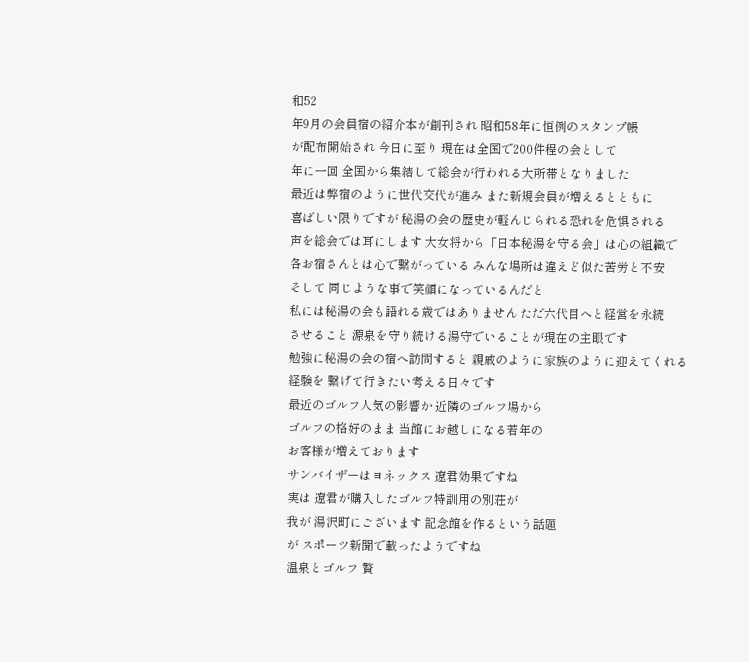和52
年9月の会員宿の紹介本が創刊され 昭和58年に恒例のスタンプ帳
が配布開始され 今日に至り 現在は全国で200件程の会として
年に一回 全国から集結して総会が行われる大所帯となりました
最近は弊宿のように世代交代が進み また新規会員が増えるとともに
喜ばしい限りですが 秘湯の会の歴史が軽んじられる恐れを危惧される
声を総会では耳にします 大女将から「日本秘湯を守る会」は心の組織で
各お宿さんとは心で繋がっている みんな場所は違えど似た苦労と不安
そして 同じような事で笑顔になっているんだと
私には秘湯の会も語れる歳ではありません ただ六代目へと経営を永続
させること 源泉を守り続ける湯守でいることが現在の主眼です
勉強に秘湯の会の宿へ訪問すると 親戚のように家族のように迎えてくれる
経験を 繋げて行きたい考える日々です
最近のゴルフ人気の影響か 近隣のゴルフ場から
ゴルフの格好のまま 当館にお越しになる若年の
お客様が増えております
サンバイザーはヨネックス 遼君効果ですね
実は 遼君が購入したゴルフ特訓用の別荘が
我が 湯沢町にございます 記念館を作るという話題
が スポーツ新聞で載ったようですね
温泉とゴルフ 贅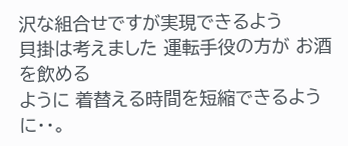沢な組合せですが実現できるよう
貝掛は考えました 運転手役の方が お酒を飲める
ように 着替える時間を短縮できるように・・。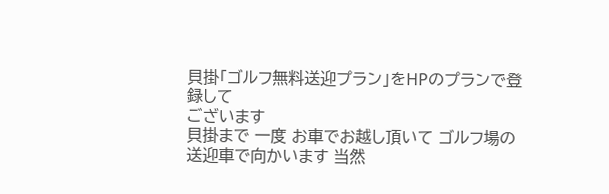貝掛「ゴルフ無料送迎プラン」をHPのプランで登録して
ございます
貝掛まで 一度 お車でお越し頂いて ゴルフ場の
送迎車で向かいます 当然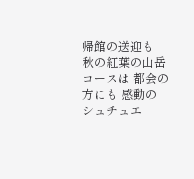帰館の送迎も
秋の紅葉の山岳コースは 都会の方にも 感動の
シュチュエ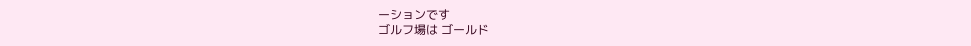ーションです
ゴルフ場は ゴールド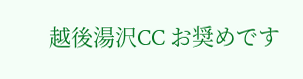越後湯沢CC お奨めです